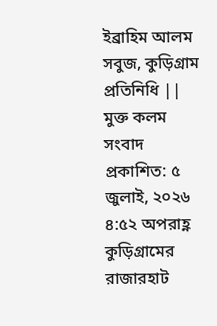ইব্রাহিম আলম সবুজ, কুড়িগ্রাম প্রতিনিধি || মুক্ত কলম সংবাদ
প্রকাশিত: ৫ জুলাই, ২০২৬ ৪:৫২ অপরাহ্ণ
কুড়িগ্রামের রাজারহাট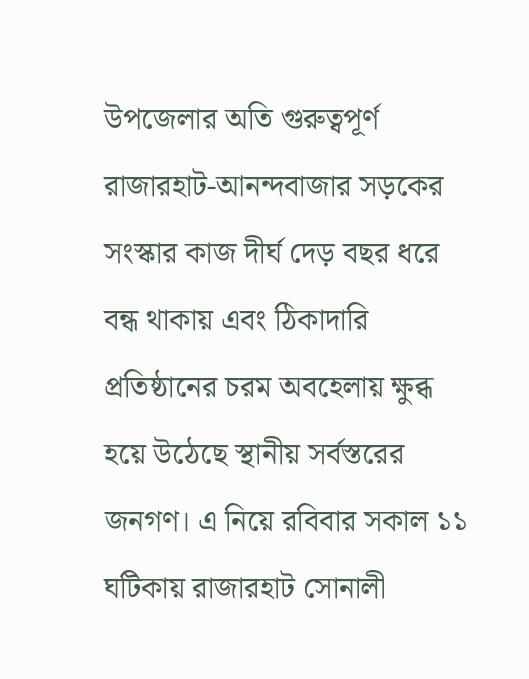উপজেলার অতি গুরুত্বপূর্ণ রাজারহাট-আনন্দবাজার সড়কের সংস্কার কাজ দীর্ঘ দেড় বছর ধরে বন্ধ থাকায় এবং ঠিকাদারি প্রতিষ্ঠানের চরম অবহেলায় ক্ষুব্ধ হয়ে উঠেছে স্থানীয় সর্বস্তরের জনগণ। এ নিয়ে রবিবার সকাল ১১ ঘটিকায় রাজারহাট সোনালী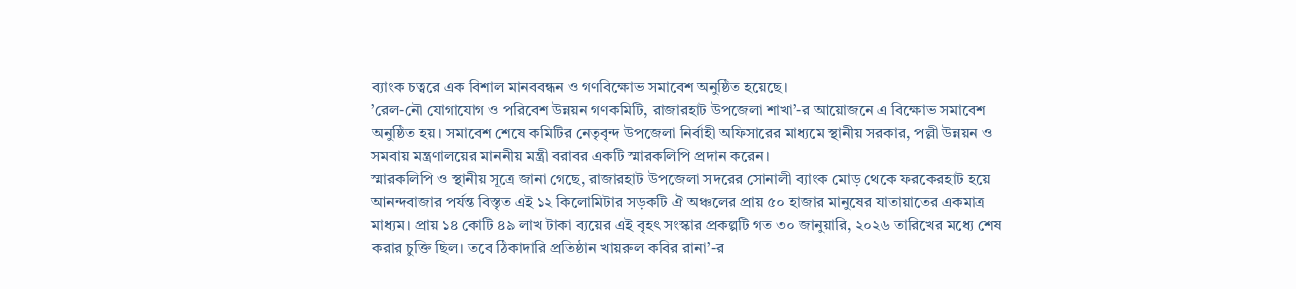ব্যাংক চত্বরে এক বিশাল মানববন্ধন ও গণবিক্ষোভ সমাবেশ অনুষ্ঠিত হয়েছে।
’রেল-নৌ যোগাযোগ ও পরিবেশ উন্নয়ন গণকমিটি, রাজারহাট উপজেলা শাখা’-র আয়োজনে এ বিক্ষোভ সমাবেশ অনুষ্ঠিত হয়। সমাবেশ শেষে কমিটির নেতৃবৃন্দ উপজেলা নির্বাহী অফিসারের মাধ্যমে স্থানীয় সরকার, পল্লী উন্নয়ন ও সমবায় মন্ত্রণালয়ের মাননীয় মন্ত্রী বরাবর একটি স্মারকলিপি প্রদান করেন।
স্মারকলিপি ও স্থানীয় সূত্রে জানা গেছে, রাজারহাট উপজেলা সদরের সোনালী ব্যাংক মোড় থেকে ফরকেরহাট হয়ে আনন্দবাজার পর্যন্ত বিস্তৃত এই ১২ কিলোমিটার সড়কটি ঐ অঞ্চলের প্রায় ৫০ হাজার মানুষের যাতায়াতের একমাত্র মাধ্যম। প্রায় ১৪ কোটি ৪৯ লাখ টাকা ব্যয়ের এই বৃহৎ সংস্কার প্রকল্পটি গত ৩০ জানুয়ারি, ২০২৬ তারিখের মধ্যে শেষ করার চুক্তি ছিল। তবে ঠিকাদারি প্রতিষ্ঠান খায়রুল কবির রানা’-র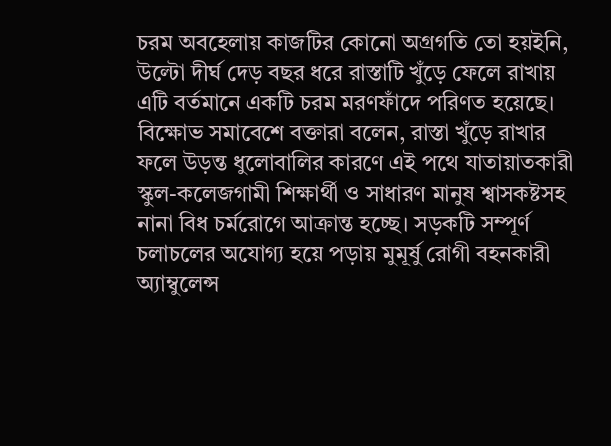চরম অবহেলায় কাজটির কোনো অগ্রগতি তো হয়ইনি, উল্টো দীর্ঘ দেড় বছর ধরে রাস্তাটি খুঁড়ে ফেলে রাখায় এটি বর্তমানে একটি চরম মরণফাঁদে পরিণত হয়েছে।
বিক্ষোভ সমাবেশে বক্তারা বলেন, রাস্তা খুঁড়ে রাখার ফলে উড়ন্ত ধুলোবালির কারণে এই পথে যাতায়াতকারী স্কুল-কলেজগামী শিক্ষার্থী ও সাধারণ মানুষ শ্বাসকষ্টসহ নানা বিধ চর্মরোগে আক্রান্ত হচ্ছে। সড়কটি সম্পূর্ণ চলাচলের অযোগ্য হয়ে পড়ায় মুমূর্ষু রোগী বহনকারী অ্যাম্বুলেন্স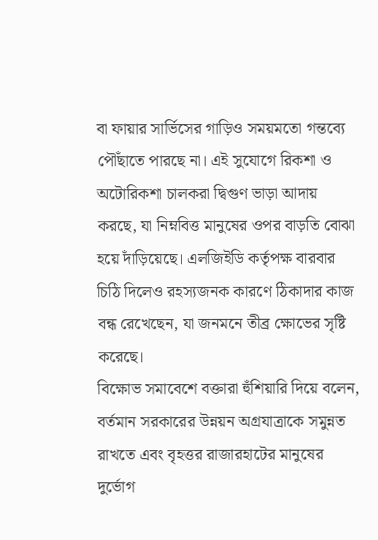বা ফায়ার সার্ভিসের গাড়িও সময়মতো গন্তব্যে পৌঁছাতে পারছে না। এই সুযোগে রিকশা ও অটোরিকশা চালকরা দ্বিগুণ ভাড়া আদায় করছে, যা নিম্নবিত্ত মানুষের ওপর বাড়তি বোঝা হয়ে দাঁড়িয়েছে। এলজিইডি কর্তৃপক্ষ বারবার চিঠি দিলেও রহস্যজনক কারণে ঠিকাদার কাজ বন্ধ রেখেছেন, যা জনমনে তীব্র ক্ষোভের সৃষ্টি করেছে।
বিক্ষোভ সমাবেশে বক্তারা হুঁশিয়ারি দিয়ে বলেন, বর্তমান সরকারের উন্নয়ন অগ্রযাত্রাকে সমুন্নত রাখতে এবং বৃহত্তর রাজারহাটের মানুষের দুর্ভোগ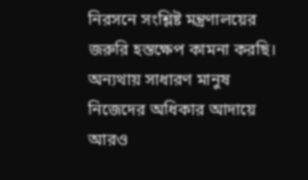নিরসনে সংশ্লিষ্ট মন্ত্রণালয়ের জরুরি হস্তক্ষেপ কামনা করছি। অন্যথায় সাধারণ মানুষ নিজেদের অধিকার আদায়ে আরও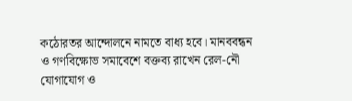কঠোরতর আন্দোলনে নামতে বাধ্য হবে। মানববন্ধন ও গণবিক্ষোভ সমাবেশে বক্তব্য রাখেন রেল-নৌ যোগাযোগ ও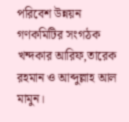পরিবেশ উন্নয়ন গণকমিটির সংগঠক খন্দকার আরিফ,তারেক রহমান ও আব্দুল্লাহ আল মামুন।